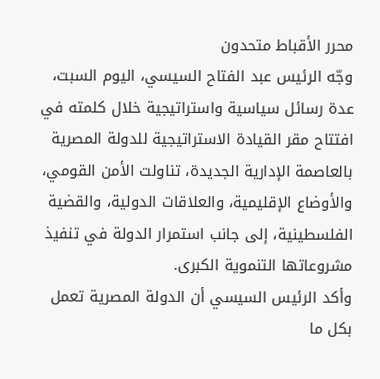محرر الأقباط متحدون
وجّه الرئيس عبد الفتاح السيسي، اليوم السبت، عدة رسائل سياسية واستراتيجية خلال كلمته في افتتاح مقر القيادة الاستراتيجية للدولة المصرية بالعاصمة الإدارية الجديدة، تناولت الأمن القومي، والأوضاع الإقليمية، والعلاقات الدولية، والقضية الفلسطينية، إلى جانب استمرار الدولة في تنفيذ مشروعاتها التنموية الكبرى.
وأكد الرئيس السيسي أن الدولة المصرية تعمل بكل ما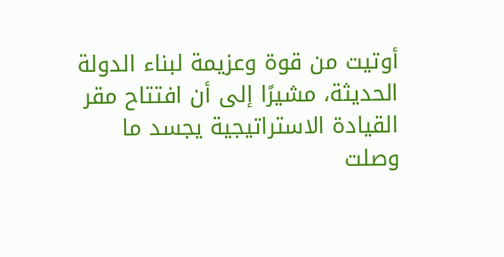أوتيت من قوة وعزيمة لبناء الدولة الحديثة، مشيرًا إلى أن افتتاح مقر القيادة الاستراتيجية يجسد ما وصلت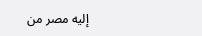إليه مصر من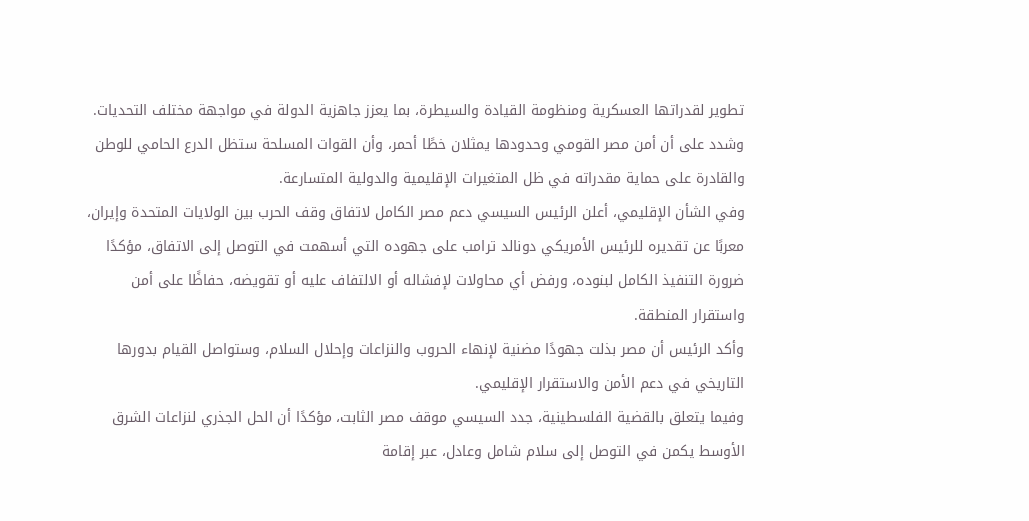تطوير لقدراتها العسكرية ومنظومة القيادة والسيطرة، بما يعزز جاهزية الدولة في مواجهة مختلف التحديات.
وشدد على أن أمن مصر القومي وحدودها يمثلان خطًا أحمر، وأن القوات المسلحة ستظل الدرع الحامي للوطن والقادرة على حماية مقدراته في ظل المتغيرات الإقليمية والدولية المتسارعة.
وفي الشأن الإقليمي، أعلن الرئيس السيسي دعم مصر الكامل لاتفاق وقف الحرب بين الولايات المتحدة وإيران، معربًا عن تقديره للرئيس الأمريكي دونالد ترامب على جهوده التي أسهمت في التوصل إلى الاتفاق، مؤكدًا ضرورة التنفيذ الكامل لبنوده، ورفض أي محاولات لإفشاله أو الالتفاف عليه أو تقويضه، حفاظًا على أمن واستقرار المنطقة.
وأكد الرئيس أن مصر بذلت جهودًا مضنية لإنهاء الحروب والنزاعات وإحلال السلام، وستواصل القيام بدورها التاريخي في دعم الأمن والاستقرار الإقليمي.
وفيما يتعلق بالقضية الفلسطينية، جدد السيسي موقف مصر الثابت، مؤكدًا أن الحل الجذري لنزاعات الشرق الأوسط يكمن في التوصل إلى سلام شامل وعادل، عبر إقامة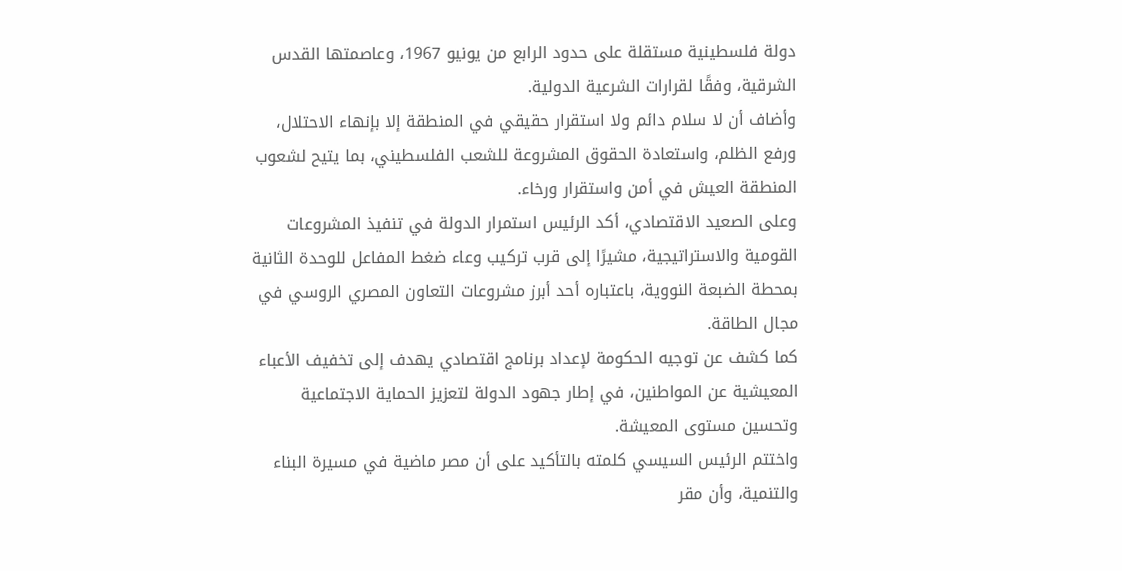دولة فلسطينية مستقلة على حدود الرابع من يونيو 1967، وعاصمتها القدس الشرقية، وفقًا لقرارات الشرعية الدولية.
وأضاف أن لا سلام دائم ولا استقرار حقيقي في المنطقة إلا بإنهاء الاحتلال، ورفع الظلم، واستعادة الحقوق المشروعة للشعب الفلسطيني، بما يتيح لشعوب المنطقة العيش في أمن واستقرار ورخاء.
وعلى الصعيد الاقتصادي، أكد الرئيس استمرار الدولة في تنفيذ المشروعات القومية والاستراتيجية، مشيرًا إلى قرب تركيب وعاء ضغط المفاعل للوحدة الثانية بمحطة الضبعة النووية، باعتباره أحد أبرز مشروعات التعاون المصري الروسي في مجال الطاقة.
كما كشف عن توجيه الحكومة لإعداد برنامج اقتصادي يهدف إلى تخفيف الأعباء المعيشية عن المواطنين، في إطار جهود الدولة لتعزيز الحماية الاجتماعية وتحسين مستوى المعيشة.
واختتم الرئيس السيسي كلمته بالتأكيد على أن مصر ماضية في مسيرة البناء والتنمية، وأن مقر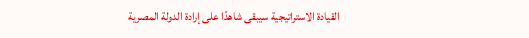القيادة الاستراتيجية سيبقى شاهدًا على إرادة الدولة المصرية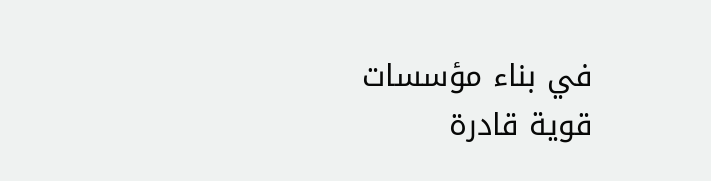في بناء مؤسسات قوية قادرة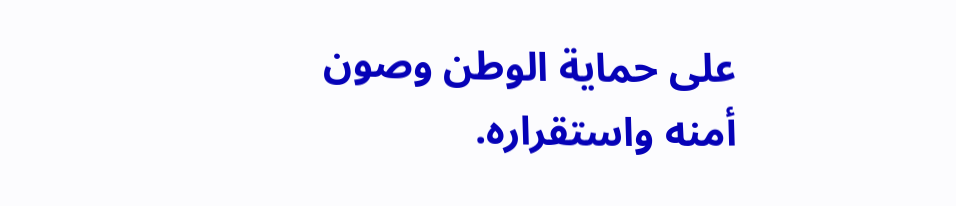على حماية الوطن وصون أمنه واستقراره.